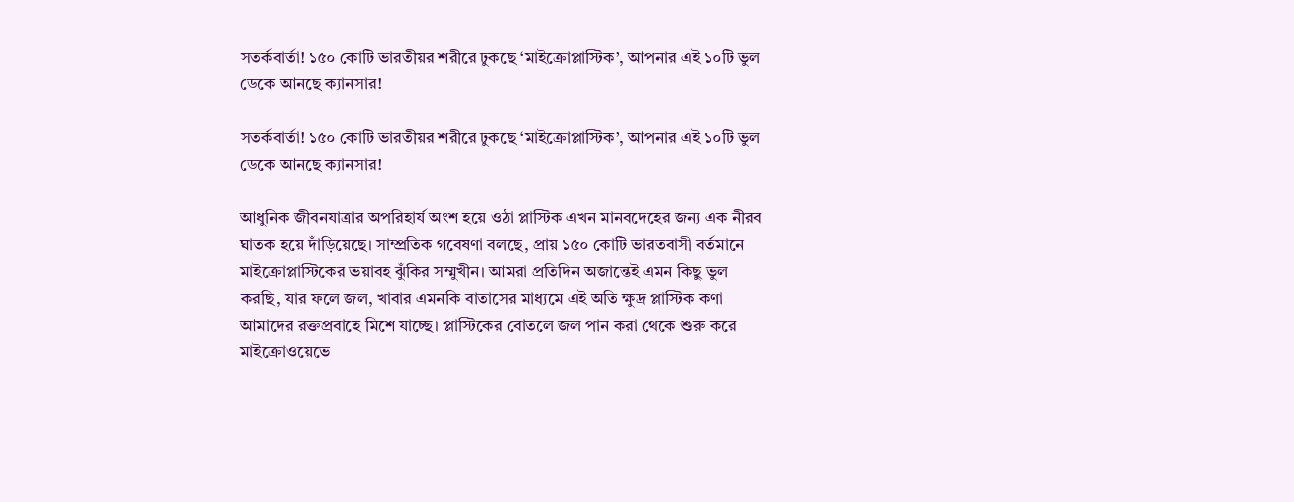সতর্কবার্তা! ১৫০ কোটি ভারতীয়র শরীরে ঢুকছে ‘মাইক্রোপ্লাস্টিক’, আপনার এই ১০টি ভুল ডেকে আনছে ক্যানসার!

সতর্কবার্তা! ১৫০ কোটি ভারতীয়র শরীরে ঢুকছে ‘মাইক্রোপ্লাস্টিক’, আপনার এই ১০টি ভুল ডেকে আনছে ক্যানসার!

আধুনিক জীবনযাত্রার অপরিহার্য অংশ হয়ে ওঠা প্লাস্টিক এখন মানবদেহের জন্য এক নীরব ঘাতক হয়ে দাঁড়িয়েছে। সাম্প্রতিক গবেষণা বলছে, প্রায় ১৫০ কোটি ভারতবাসী বর্তমানে মাইক্রোপ্লাস্টিকের ভয়াবহ ঝুঁকির সম্মুখীন। আমরা প্রতিদিন অজান্তেই এমন কিছু ভুল করছি, যার ফলে জল, খাবার এমনকি বাতাসের মাধ্যমে এই অতি ক্ষুদ্র প্লাস্টিক কণা আমাদের রক্তপ্রবাহে মিশে যাচ্ছে। প্লাস্টিকের বোতলে জল পান করা থেকে শুরু করে মাইক্রোওয়েভে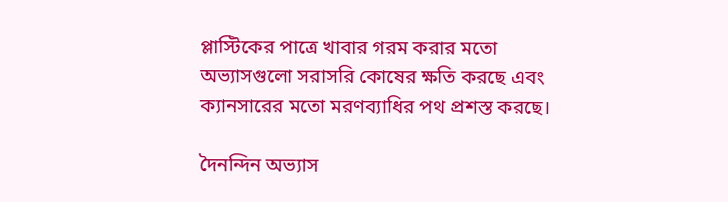প্লাস্টিকের পাত্রে খাবার গরম করার মতো অভ্যাসগুলো সরাসরি কোষের ক্ষতি করছে এবং ক্যানসারের মতো মরণব্যাধির পথ প্রশস্ত করছে।

দৈনন্দিন অভ্যাস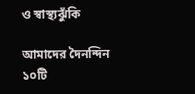ও স্বাস্থ্যঝুঁকি

আমাদের দৈনন্দিন ১০টি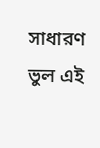সাধারণ ভুল এই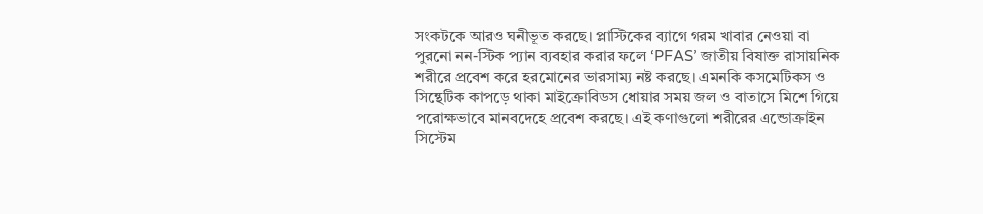সংকটকে আরও ঘনীভূত করছে। প্লাস্টিকের ব্যাগে গরম খাবার নেওয়া বা পুরনো নন-স্টিক প্যান ব্যবহার করার ফলে ‘PFAS’ জাতীয় বিষাক্ত রাসায়নিক শরীরে প্রবেশ করে হরমোনের ভারসাম্য নষ্ট করছে। এমনকি কসমেটিকস ও সিন্থেটিক কাপড়ে থাকা মাইক্রোবিডস ধোয়ার সময় জল ও বাতাসে মিশে গিয়ে পরোক্ষভাবে মানবদেহে প্রবেশ করছে। এই কণাগুলো শরীরের এন্ডোক্রাইন সিস্টেম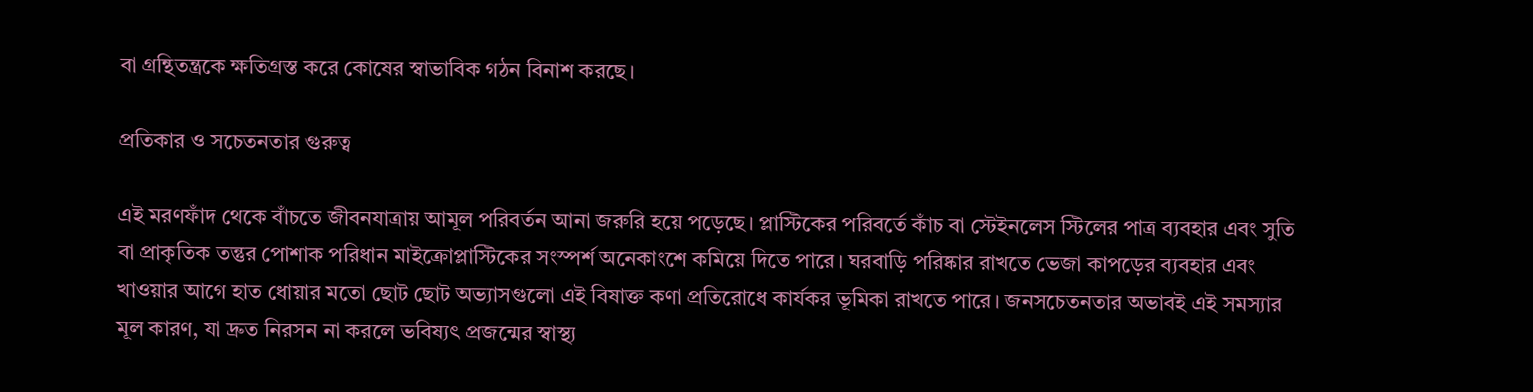বা গ্রন্থিতন্ত্রকে ক্ষতিগ্রস্ত করে কোষের স্বাভাবিক গঠন বিনাশ করছে।

প্রতিকার ও সচেতনতার গুরুত্ব

এই মরণফাঁদ থেকে বাঁচতে জীবনযাত্রায় আমূল পরিবর্তন আনা জরুরি হয়ে পড়েছে। প্লাস্টিকের পরিবর্তে কাঁচ বা স্টেইনলেস স্টিলের পাত্র ব্যবহার এবং সুতি বা প্রাকৃতিক তন্তুর পোশাক পরিধান মাইক্রোপ্লাস্টিকের সংস্পর্শ অনেকাংশে কমিয়ে দিতে পারে। ঘরবাড়ি পরিষ্কার রাখতে ভেজা কাপড়ের ব্যবহার এবং খাওয়ার আগে হাত ধোয়ার মতো ছোট ছোট অভ্যাসগুলো এই বিষাক্ত কণা প্রতিরোধে কার্যকর ভূমিকা রাখতে পারে। জনসচেতনতার অভাবই এই সমস্যার মূল কারণ, যা দ্রুত নিরসন না করলে ভবিষ্যৎ প্রজন্মের স্বাস্থ্য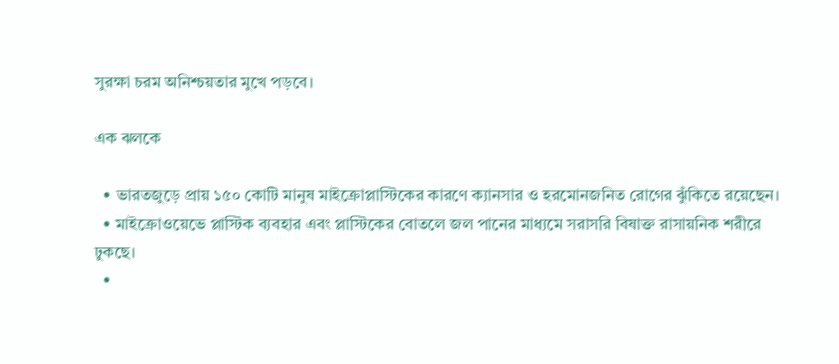সুরক্ষা চরম অনিশ্চয়তার মুখে পড়বে।

এক ঝলকে

  • ভারতজুড়ে প্রায় ১৫০ কোটি মানুষ মাইক্রোপ্লাস্টিকের কারণে ক্যানসার ও হরমোনজনিত রোগের ঝুঁকিতে রয়েছেন।
  • মাইক্রোওয়েভে প্লাস্টিক ব্যবহার এবং প্লাস্টিকের বোতলে জল পানের মাধ্যমে সরাসরি বিষাক্ত রাসায়নিক শরীরে ঢুকছে।
  •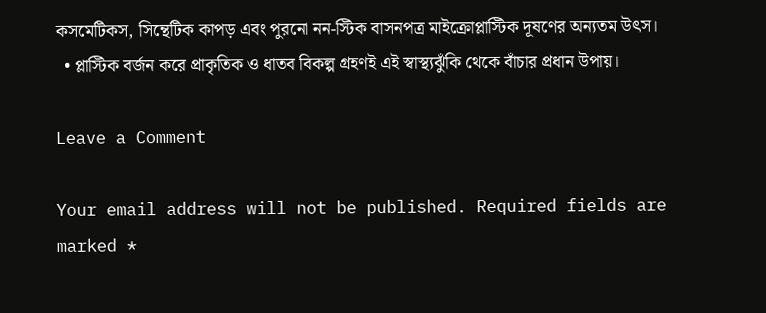কসমেটিকস, সিন্থেটিক কাপড় এবং পুরনো নন-স্টিক বাসনপত্র মাইক্রোপ্লাস্টিক দূষণের অন্যতম উৎস।
  • প্লাস্টিক বর্জন করে প্রাকৃতিক ও ধাতব বিকল্প গ্রহণই এই স্বাস্থ্যঝুঁকি থেকে বাঁচার প্রধান উপায়।

Leave a Comment

Your email address will not be published. Required fields are marked *